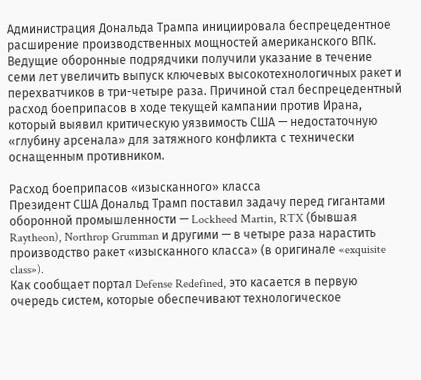Администрация Дональда Трампа инициировала беспрецедентное расширение производственных мощностей американского ВПК. Ведущие оборонные подрядчики получили указание в течение семи лет увеличить выпуск ключевых высокотехнологичных ракет и перехватчиков в три-четыре раза. Причиной стал беспрецедентный расход боеприпасов в ходе текущей кампании против Ирана, который выявил критическую уязвимость США — недостаточную «глубину арсенала» для затяжного конфликта с технически оснащенным противником.

Расход боеприпасов «изысканного» класса
Президент США Дональд Трамп поставил задачу перед гигантами оборонной промышленности — Lockheed Martin, RTX (бывшая Raytheon), Northrop Grumman и другими — в четыре раза нарастить производство ракет «изысканного класса» (в оригинале «exquisite class»).
Как сообщает портал Defense Redefined, это касается в первую очередь систем, которые обеспечивают технологическое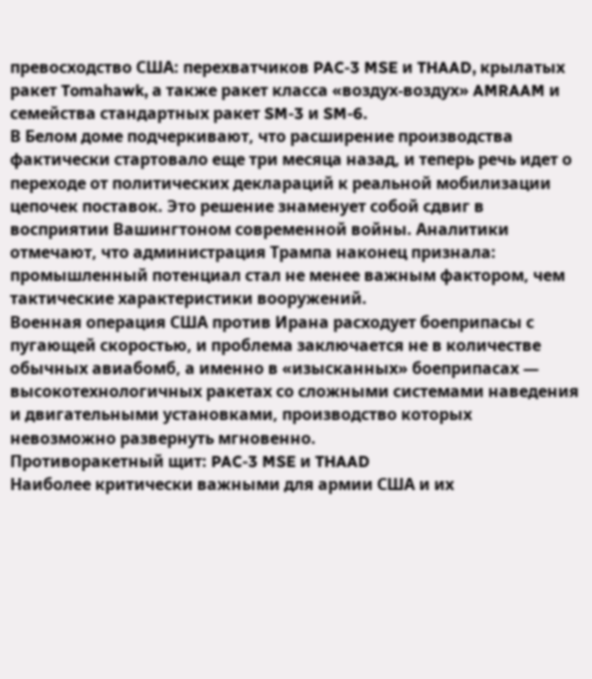превосходство США: перехватчиков PAC-3 MSE и THAAD, крылатых ракет Tomahawk, а также ракет класса «воздух-воздух» AMRAAM и семейства стандартных ракет SM-3 и SM-6.
В Белом доме подчеркивают, что расширение производства фактически стартовало еще три месяца назад, и теперь речь идет о переходе от политических деклараций к реальной мобилизации цепочек поставок. Это решение знаменует собой сдвиг в восприятии Вашингтоном современной войны. Аналитики отмечают, что администрация Трампа наконец признала: промышленный потенциал стал не менее важным фактором, чем тактические характеристики вооружений.
Военная операция США против Ирана расходует боеприпасы с пугающей скоростью, и проблема заключается не в количестве обычных авиабомб, а именно в «изысканных» боеприпасах — высокотехнологичных ракетах со сложными системами наведения и двигательными установками, производство которых невозможно развернуть мгновенно.
Противоракетный щит: PAC-3 MSE и THAAD
Наиболее критически важными для армии США и их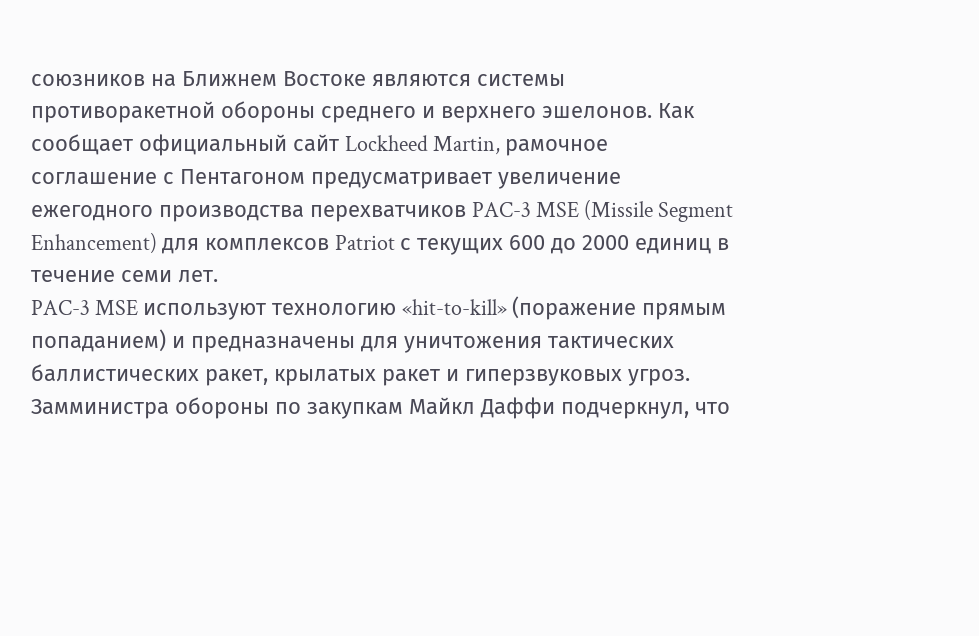союзников на Ближнем Востоке являются системы противоракетной обороны среднего и верхнего эшелонов. Как сообщает официальный сайт Lockheed Martin, рамочное соглашение с Пентагоном предусматривает увеличение ежегодного производства перехватчиков PAC-3 MSE (Missile Segment Enhancement) для комплексов Patriot с текущих 600 до 2000 единиц в течение семи лет.
PAC-3 MSE используют технологию «hit-to-kill» (поражение прямым попаданием) и предназначены для уничтожения тактических баллистических ракет, крылатых ракет и гиперзвуковых угроз. Замминистра обороны по закупкам Майкл Даффи подчеркнул, что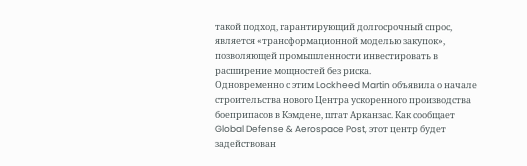такой подход, гарантирующий долгосрочный спрос, является «трансформационной моделью закупок», позволяющей промышленности инвестировать в расширение мощностей без риска.
Одновременно с этим Lockheed Martin объявила о начале строительства нового Центра ускоренного производства боеприпасов в Кэмдене, штат Арканзас. Как сообщает Global Defense & Aerospace Post, этот центр будет задействован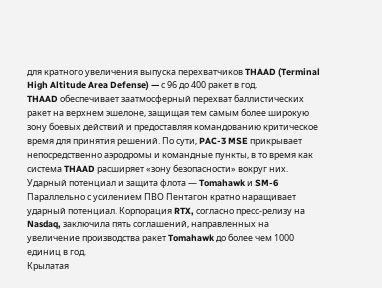для кратного увеличения выпуска перехватчиков THAAD (Terminal High Altitude Area Defense) — с 96 до 400 ракет в год.
THAAD обеспечивает заатмосферный перехват баллистических ракет на верхнем эшелоне, защищая тем самым более широкую зону боевых действий и предоставляя командованию критическое время для принятия решений. По сути, PAC-3 MSE прикрывает непосредственно аэродромы и командные пункты, в то время как система THAAD расширяет «зону безопасности» вокруг них.
Ударный потенциал и защита флота — Tomahawk и SM-6
Параллельно с усилением ПВО Пентагон кратно наращивает ударный потенциал. Корпорация RTX, согласно пресс-релизу на Nasdaq, заключила пять соглашений, направленных на увеличение производства ракет Tomahawk до более чем 1000 единиц в год.
Крылатая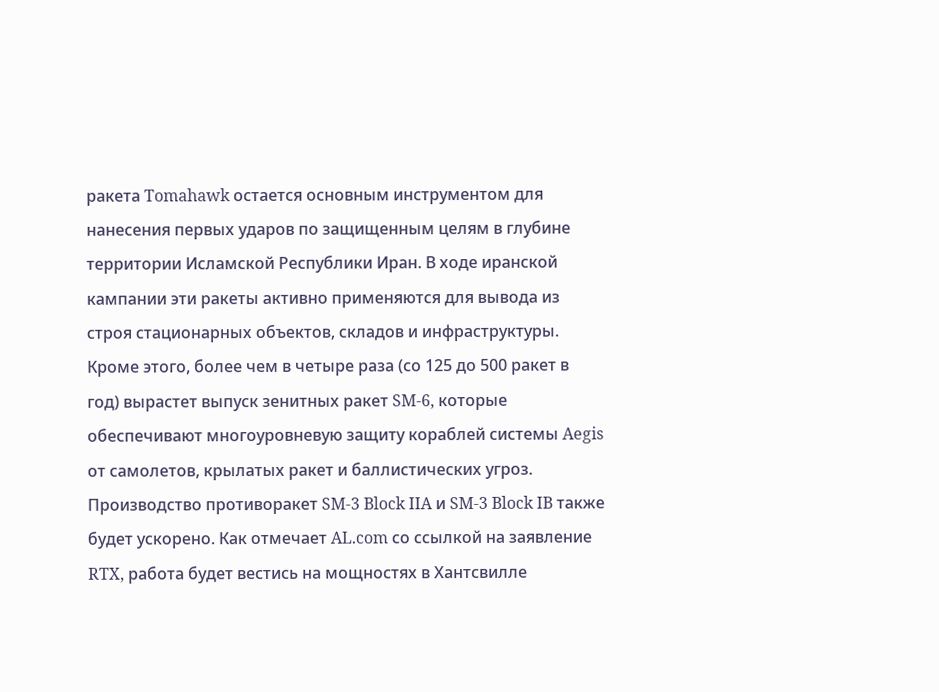ракета Tomahawk остается основным инструментом для нанесения первых ударов по защищенным целям в глубине территории Исламской Республики Иран. В ходе иранской кампании эти ракеты активно применяются для вывода из строя стационарных объектов, складов и инфраструктуры.
Кроме этого, более чем в четыре раза (со 125 до 500 ракет в год) вырастет выпуск зенитных ракет SM-6, которые обеспечивают многоуровневую защиту кораблей системы Aegis от самолетов, крылатых ракет и баллистических угроз.
Производство противоракет SM-3 Block IIA и SM-3 Block IB также будет ускорено. Как отмечает AL.com со ссылкой на заявление RTX, работа будет вестись на мощностях в Хантсвилле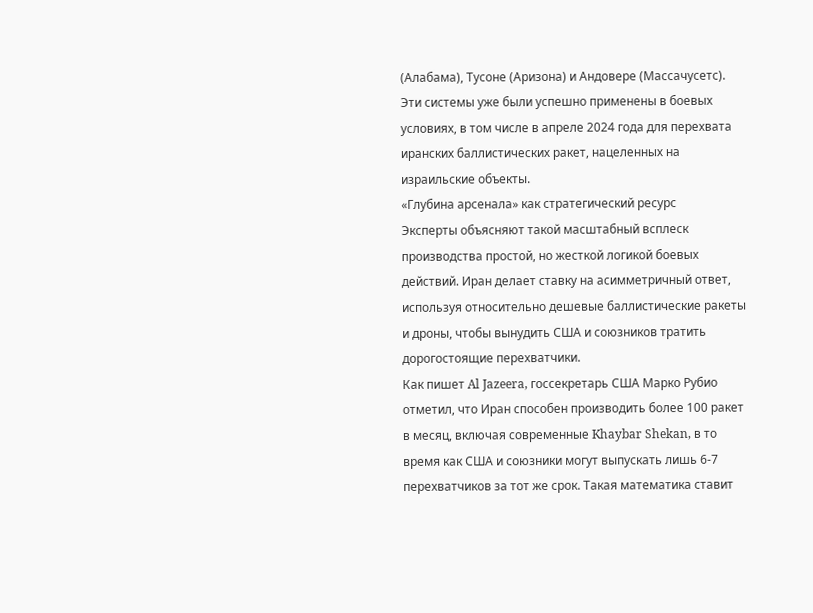(Алабама), Тусоне (Аризона) и Андовере (Массачусетс). Эти системы уже были успешно применены в боевых условиях, в том числе в апреле 2024 года для перехвата иранских баллистических ракет, нацеленных на израильские объекты.
«Глубина арсенала» как стратегический ресурс
Эксперты объясняют такой масштабный всплеск производства простой, но жесткой логикой боевых действий. Иран делает ставку на асимметричный ответ, используя относительно дешевые баллистические ракеты и дроны, чтобы вынудить США и союзников тратить дорогостоящие перехватчики.
Как пишет Al Jazeera, госсекретарь США Марко Рубио отметил, что Иран способен производить более 100 ракет в месяц, включая современные Khaybar Shekan, в то время как США и союзники могут выпускать лишь 6-7 перехватчиков за тот же срок. Такая математика ставит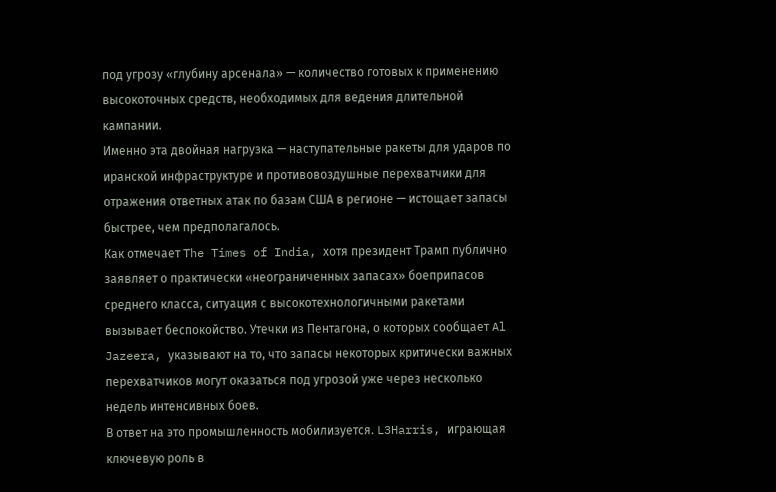под угрозу «глубину арсенала» — количество готовых к применению высокоточных средств, необходимых для ведения длительной кампании.
Именно эта двойная нагрузка — наступательные ракеты для ударов по иранской инфраструктуре и противовоздушные перехватчики для отражения ответных атак по базам США в регионе — истощает запасы быстрее, чем предполагалось.
Как отмечает The Times of India, хотя президент Трамп публично заявляет о практически «неограниченных запасах» боеприпасов среднего класса, ситуация с высокотехнологичными ракетами вызывает беспокойство. Утечки из Пентагона, о которых сообщает Al Jazeera, указывают на то, что запасы некоторых критически важных перехватчиков могут оказаться под угрозой уже через несколько недель интенсивных боев.
В ответ на это промышленность мобилизуется. L3Harris, играющая ключевую роль в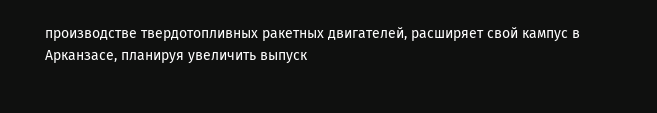производстве твердотопливных ракетных двигателей, расширяет свой кампус в Арканзасе, планируя увеличить выпуск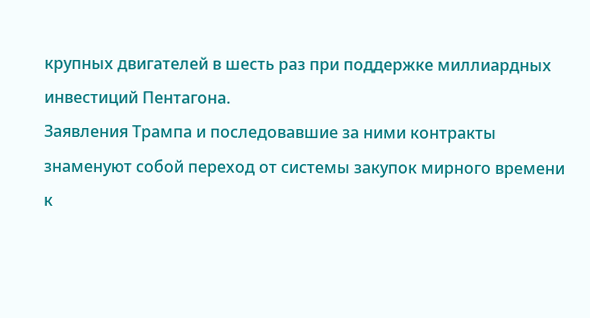крупных двигателей в шесть раз при поддержке миллиардных инвестиций Пентагона.
Заявления Трампа и последовавшие за ними контракты знаменуют собой переход от системы закупок мирного времени к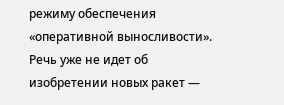режиму обеспечения «оперативной выносливости». Речь уже не идет об изобретении новых ракет —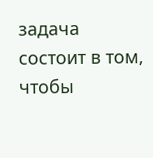задача состоит в том, чтобы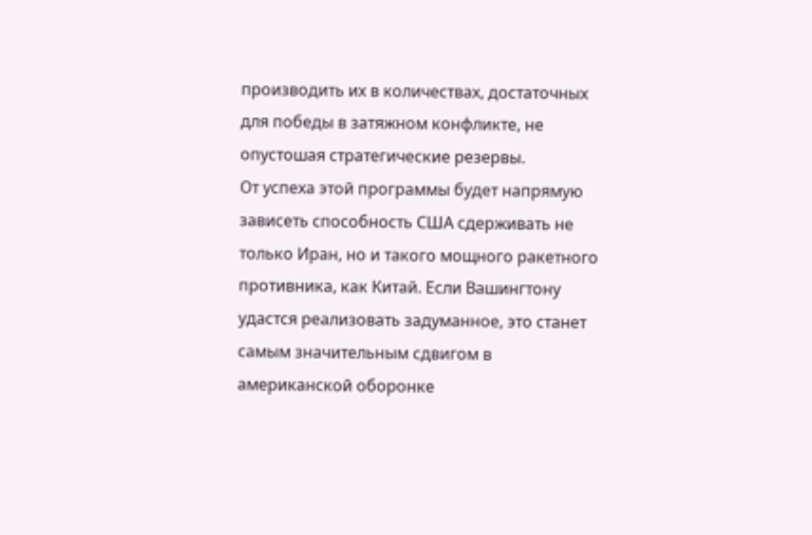производить их в количествах, достаточных для победы в затяжном конфликте, не опустошая стратегические резервы.
От успеха этой программы будет напрямую зависеть способность США сдерживать не только Иран, но и такого мощного ракетного противника, как Китай. Если Вашингтону удастся реализовать задуманное, это станет самым значительным сдвигом в американской оборонке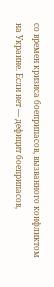со времен кризиса боеприпасов, вызванного конфликтом на Украине. Если нет — дефицит боеприпасов,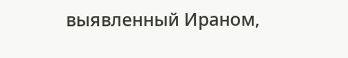выявленный Ираном,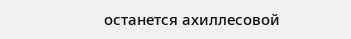останется ахиллесовой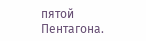пятой Пентагона.